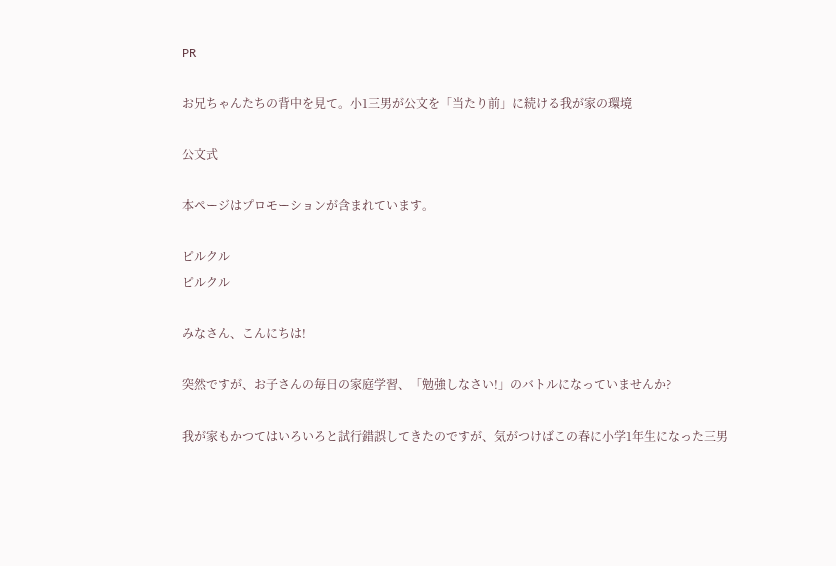PR

お兄ちゃんたちの背中を見て。小1三男が公文を「当たり前」に続ける我が家の環境

公文式

本ページはプロモーションが含まれています。

ピルクル
ピルクル

みなさん、こんにちは!

突然ですが、お子さんの毎日の家庭学習、「勉強しなさい!」のバトルになっていませんか?

我が家もかつてはいろいろと試行錯誤してきたのですが、気がつけばこの春に小学1年生になった三男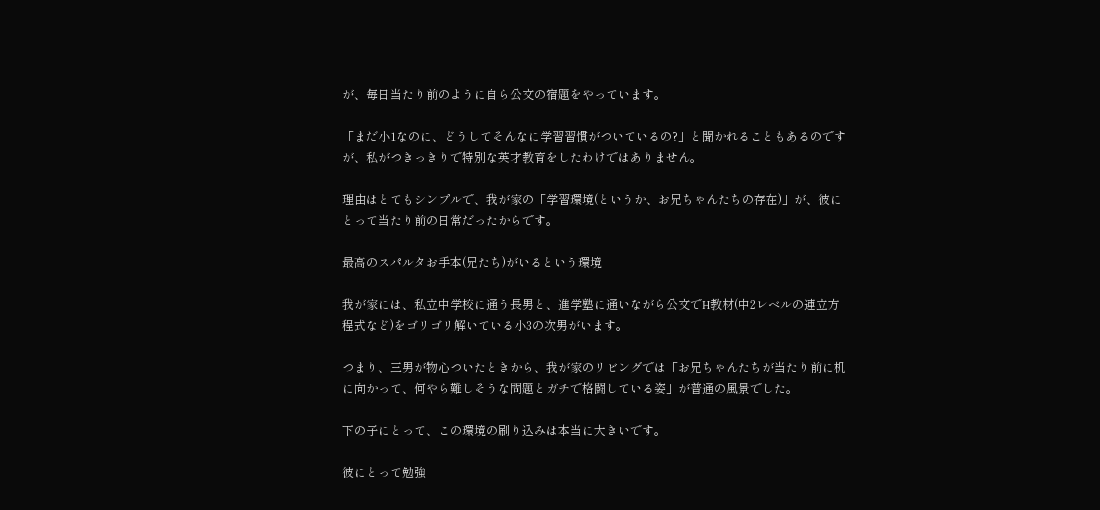が、毎日当たり前のように自ら公文の宿題をやっています。

「まだ小1なのに、どうしてそんなに学習習慣がついているの?」と聞かれることもあるのですが、私がつきっきりで特別な英才教育をしたわけではありません。

理由はとてもシンプルで、我が家の「学習環境(というか、お兄ちゃんたちの存在)」が、彼にとって当たり前の日常だったからです。

最高のスパルタお手本(兄たち)がいるという環境

我が家には、私立中学校に通う長男と、進学塾に通いながら公文でH教材(中2レベルの連立方程式など)をゴリゴリ解いている小3の次男がいます。

つまり、三男が物心ついたときから、我が家のリビングでは「お兄ちゃんたちが当たり前に机に向かって、何やら難しそうな問題とガチで格闘している姿」が普通の風景でした。

下の子にとって、この環境の刷り込みは本当に大きいです。

彼にとって勉強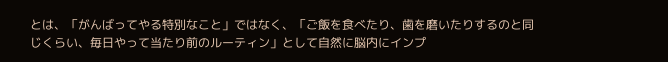とは、「がんばってやる特別なこと」ではなく、「ご飯を食べたり、歯を磨いたりするのと同じくらい、毎日やって当たり前のルーティン」として自然に脳内にインプ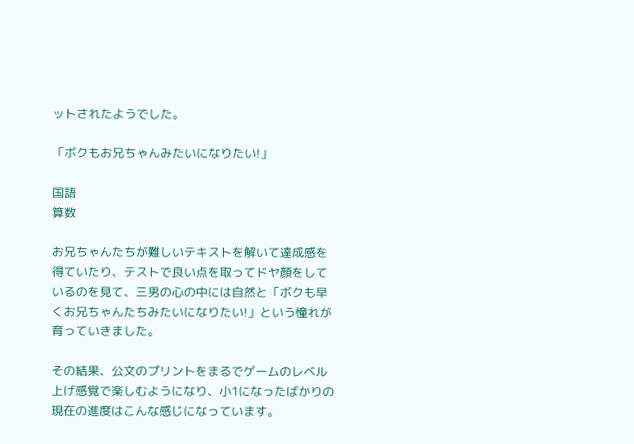ットされたようでした。

「ボクもお兄ちゃんみたいになりたい!」

国語
算数

お兄ちゃんたちが難しいテキストを解いて達成感を得ていたり、テストで良い点を取ってドヤ顔をしているのを見て、三男の心の中には自然と「ボクも早くお兄ちゃんたちみたいになりたい!」という憧れが育っていきました。

その結果、公文のプリントをまるでゲームのレベル上げ感覚で楽しむようになり、小1になったばかりの現在の進度はこんな感じになっています。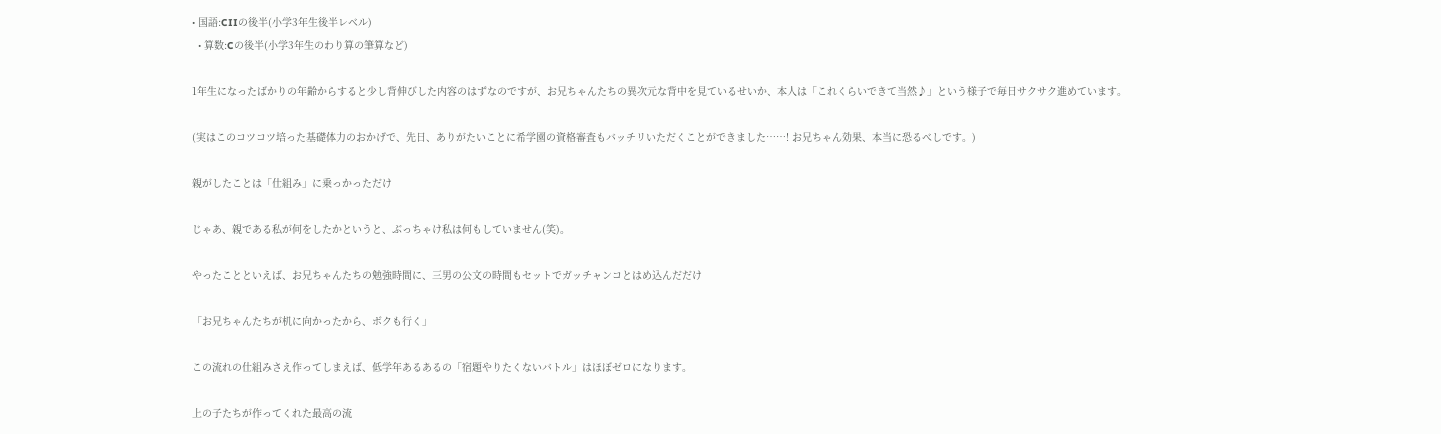• 国語:CIIの後半(小学3年生後半レベル)
  • 算数:Cの後半(小学3年生のわり算の筆算など)

1年生になったばかりの年齢からすると少し背伸びした内容のはずなのですが、お兄ちゃんたちの異次元な背中を見ているせいか、本人は「これくらいできて当然♪」という様子で毎日サクサク進めています。

(実はこのコツコツ培った基礎体力のおかげで、先日、ありがたいことに希学園の資格審査もバッチリいただくことができました……! お兄ちゃん効果、本当に恐るべしです。)

親がしたことは「仕組み」に乗っかっただけ

じゃあ、親である私が何をしたかというと、ぶっちゃけ私は何もしていません(笑)。

やったことといえば、お兄ちゃんたちの勉強時間に、三男の公文の時間もセットでガッチャンコとはめ込んだだけ

「お兄ちゃんたちが机に向かったから、ボクも行く」

この流れの仕組みさえ作ってしまえば、低学年あるあるの「宿題やりたくないバトル」はほぼゼロになります。

上の子たちが作ってくれた最高の流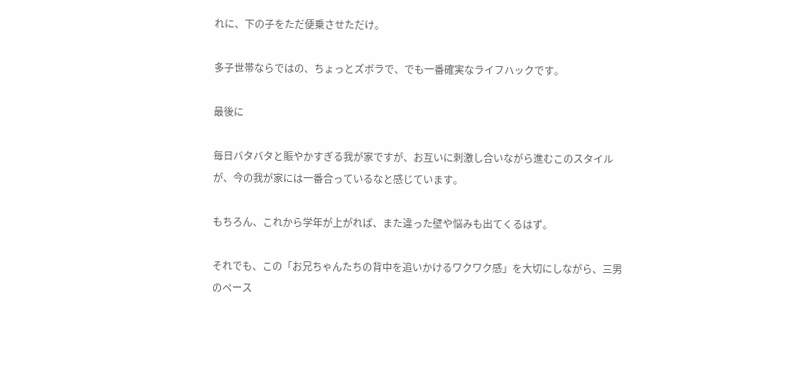れに、下の子をただ便乗させただけ。

多子世帯ならではの、ちょっとズボラで、でも一番確実なライフハックです。

最後に

毎日バタバタと賑やかすぎる我が家ですが、お互いに刺激し合いながら進むこのスタイルが、今の我が家には一番合っているなと感じています。

もちろん、これから学年が上がれば、また違った壁や悩みも出てくるはず。

それでも、この「お兄ちゃんたちの背中を追いかけるワクワク感」を大切にしながら、三男のペース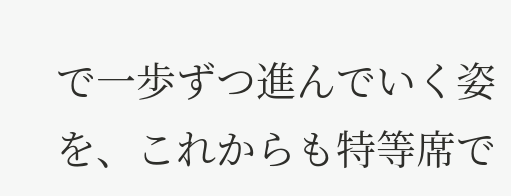で一歩ずつ進んでいく姿を、これからも特等席で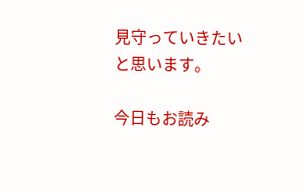見守っていきたいと思います。

今日もお読み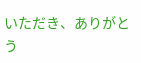いただき、ありがとう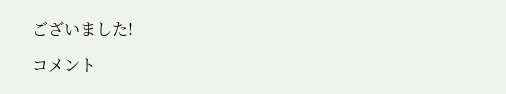ございました!

コメント